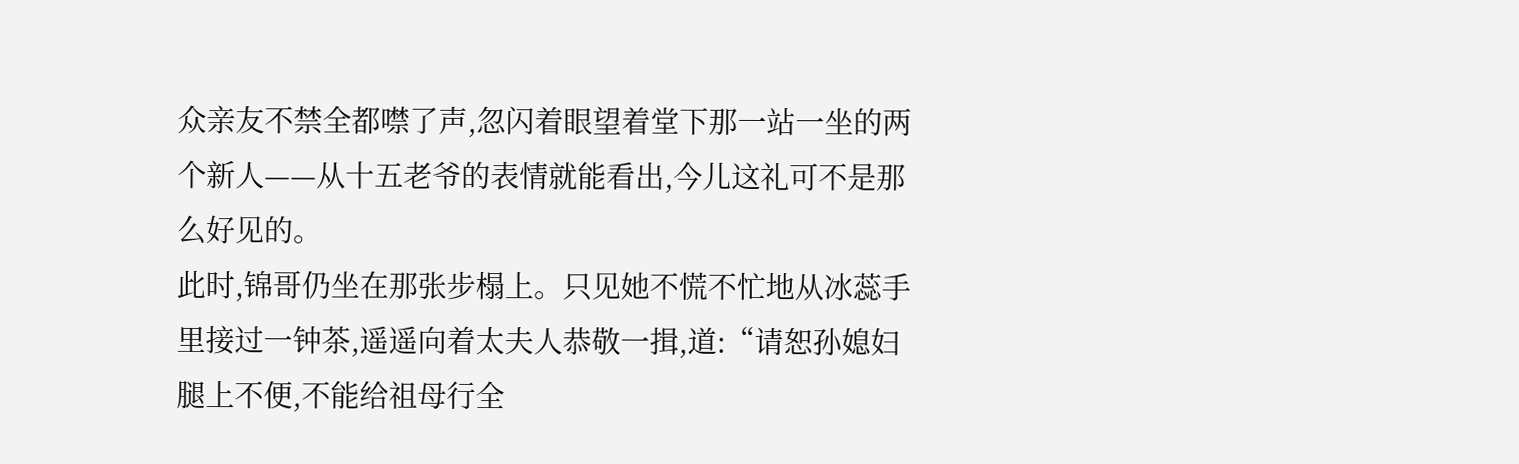众亲友不禁全都噤了声,忽闪着眼望着堂下那一站一坐的两个新人——从十五老爷的表情就能看出,今儿这礼可不是那么好见的。
此时,锦哥仍坐在那张步榻上。只见她不慌不忙地从冰蕊手里接过一钟茶,遥遥向着太夫人恭敬一揖,道:“请恕孙媳妇腿上不便,不能给祖母行全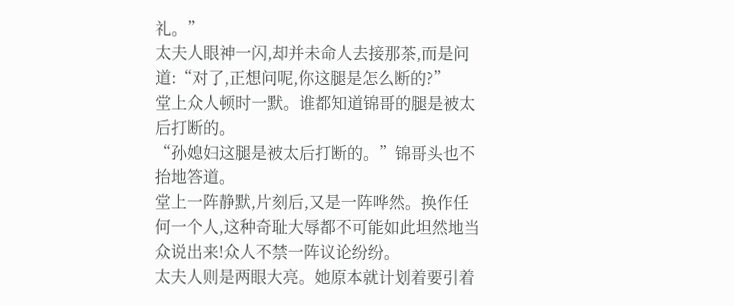礼。”
太夫人眼神一闪,却并未命人去接那茶,而是问道:“对了,正想问呢,你这腿是怎么断的?”
堂上众人顿时一默。谁都知道锦哥的腿是被太后打断的。
“孙媳妇这腿是被太后打断的。”锦哥头也不抬地答道。
堂上一阵静默,片刻后,又是一阵哗然。换作任何一个人,这种奇耻大辱都不可能如此坦然地当众说出来!众人不禁一阵议论纷纷。
太夫人则是两眼大亮。她原本就计划着要引着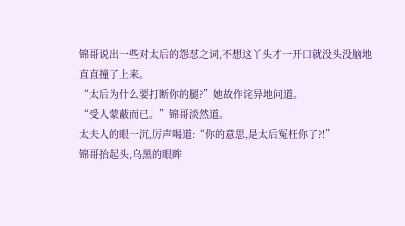锦哥说出一些对太后的怨怼之词,不想这丫头才一开口就没头没脑地直直撞了上来。
“太后为什么要打断你的腿?”她故作诧异地问道。
“受人蒙蔽而已。”锦哥淡然道。
太夫人的眼一沉,厉声喝道:“你的意思,是太后冤枉你了?!”
锦哥抬起头,乌黑的眼眸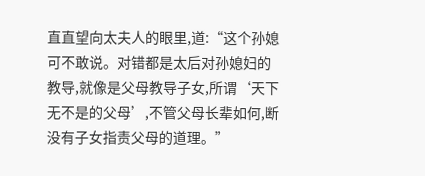直直望向太夫人的眼里,道:“这个孙媳可不敢说。对错都是太后对孙媳妇的教导,就像是父母教导子女,所谓‘天下无不是的父母’,不管父母长辈如何,断没有子女指责父母的道理。”